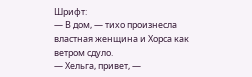Шрифт:
— В дом, — тихо произнесла властная женщина и Хорса как ветром сдуло.
— Хельга, привет, —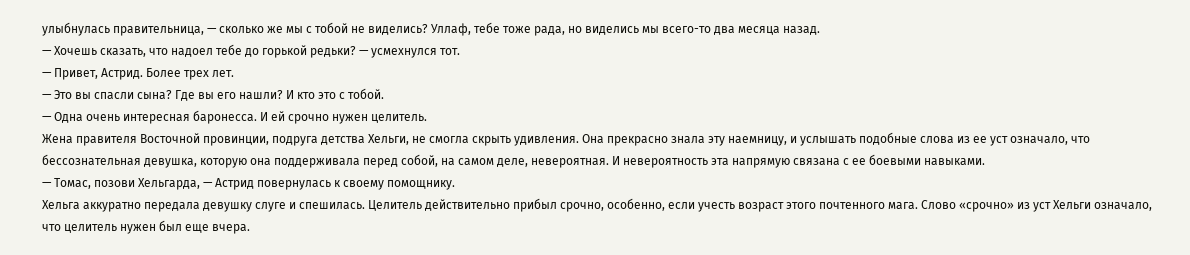улыбнулась правительница, — сколько же мы с тобой не виделись? Уллаф, тебе тоже рада, но виделись мы всего-то два месяца назад.
— Хочешь сказать, что надоел тебе до горькой редьки? — усмехнулся тот.
— Привет, Астрид. Более трех лет.
— Это вы спасли сына? Где вы его нашли? И кто это с тобой.
— Одна очень интересная баронесса. И ей срочно нужен целитель.
Жена правителя Восточной провинции, подруга детства Хельги, не смогла скрыть удивления. Она прекрасно знала эту наемницу, и услышать подобные слова из ее уст означало, что бессознательная девушка, которую она поддерживала перед собой, на самом деле, невероятная. И невероятность эта напрямую связана с ее боевыми навыками.
— Томас, позови Хельгарда, — Астрид повернулась к своему помощнику.
Хельга аккуратно передала девушку слуге и спешилась. Целитель действительно прибыл срочно, особенно, если учесть возраст этого почтенного мага. Слово «срочно» из уст Хельги означало, что целитель нужен был еще вчера.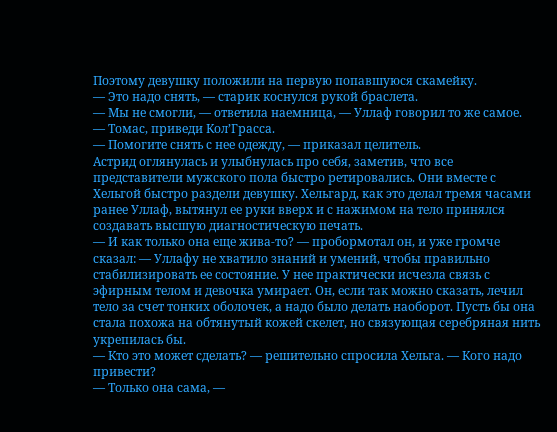Поэтому девушку положили на первую попавшуюся скамейку.
— Это надо снять, — старик коснулся рукой браслета.
— Мы не смогли, — ответила наемница, — Уллаф говорил то же самое.
— Томас, приведи Кол’Грасса.
— Помогите снять с нее одежду, — приказал целитель.
Астрид оглянулась и улыбнулась про себя, заметив, что все представители мужского пола быстро ретировались. Они вместе с Хельгой быстро раздели девушку. Хельгард, как это делал тремя часами ранее Уллаф, вытянул ее руки вверх и с нажимом на тело принялся создавать высшую диагностическую печать.
— И как только она еще жива-то? — пробормотал он, и уже громче сказал: — Уллафу не хватило знаний и умений, чтобы правильно стабилизировать ее состояние. У нее практически исчезла связь с эфирным телом и девочка умирает. Он, если так можно сказать, лечил тело за счет тонких оболочек, а надо было делать наоборот. Пусть бы она стала похожа на обтянутый кожей скелет, но связующая серебряная нить укрепилась бы.
— Кто это может сделать? — решительно спросила Хельга. — Кого надо привести?
— Только она сама, —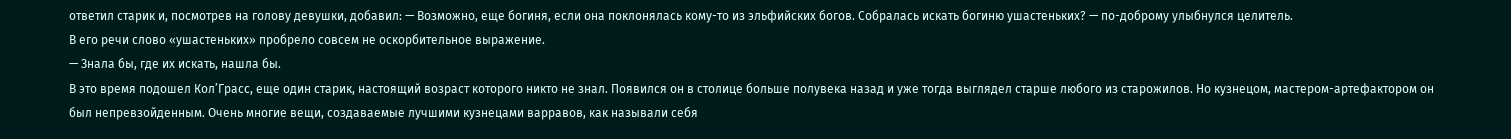ответил старик и, посмотрев на голову девушки, добавил: — Возможно, еще богиня, если она поклонялась кому-то из эльфийских богов. Собралась искать богиню ушастеньких? — по-доброму улыбнулся целитель.
В его речи слово «ушастеньких» пробрело совсем не оскорбительное выражение.
— Знала бы, где их искать, нашла бы.
В это время подошел Кол’Грасс, еще один старик, настоящий возраст которого никто не знал. Появился он в столице больше полувека назад и уже тогда выглядел старше любого из старожилов. Но кузнецом, мастером-артефактором он был непревзойденным. Очень многие вещи, создаваемые лучшими кузнецами варравов, как называли себя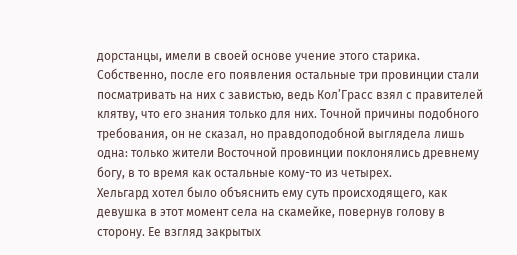дорстанцы, имели в своей основе учение этого старика. Собственно, после его появления остальные три провинции стали посматривать на них с завистью, ведь Кол’Грасс взял с правителей клятву, что его знания только для них. Точной причины подобного требования, он не сказал, но правдоподобной выглядела лишь одна: только жители Восточной провинции поклонялись древнему богу, в то время как остальные кому-то из четырех.
Хельгард хотел было объяснить ему суть происходящего, как девушка в этот момент села на скамейке, повернув голову в сторону. Ее взгляд закрытых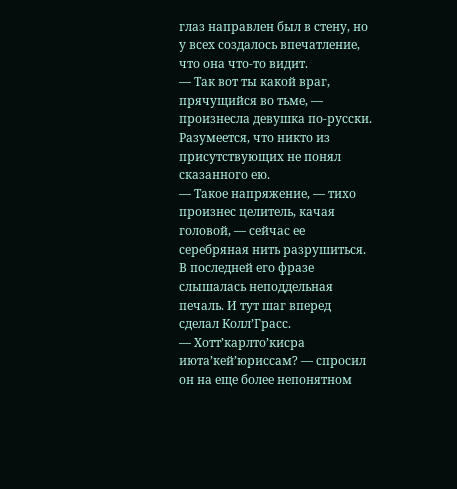глаз направлен был в стену, но у всех создалось впечатление, что она что-то видит.
— Так вот ты какой враг, прячущийся во тьме, — произнесла девушка по-русски.
Разумеется, что никто из присутствующих не понял сказанного ею.
— Такое напряжение, — тихо произнес целитель, качая головой, — сейчас ее серебряная нить разрушиться.
В последней его фразе слышалась неподдельная печаль. И тут шаг вперед сделал Колл’Грасс.
— Хотт’карлто’кисра июта’кей’юриссам? — спросил он на еще более непонятном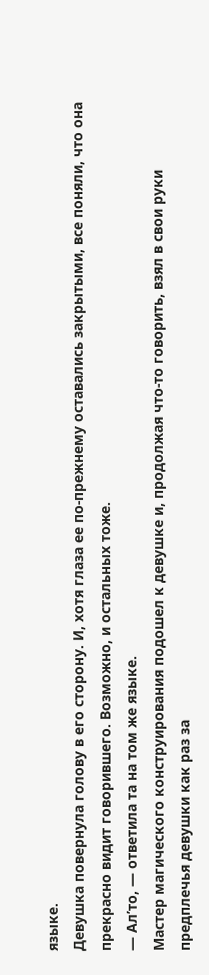языке.
Девушка повернула голову в его сторону. И, хотя глаза ее по-прежнему оставались закрытыми, все поняли, что она прекрасно видит говорившего. Возможно, и остальных тоже.
— Ал’то, — ответила та на том же языке.
Мастер магического конструирования подошел к девушке и, продолжая что-то говорить, взял в свои руки предплечья девушки как раз за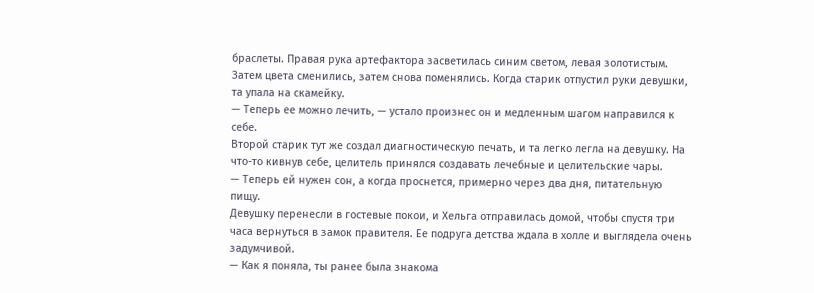браслеты. Правая рука артефактора засветилась синим светом, левая золотистым. Затем цвета сменились, затем снова поменялись. Когда старик отпустил руки девушки, та упала на скамейку.
— Теперь ее можно лечить, — устало произнес он и медленным шагом направился к себе.
Второй старик тут же создал диагностическую печать, и та легко легла на девушку. На что-то кивнув себе, целитель принялся создавать лечебные и целительские чары.
— Теперь ей нужен сон, а когда проснется, примерно через два дня, питательную пищу.
Девушку перенесли в гостевые покои, и Хельга отправилась домой, чтобы спустя три часа вернуться в замок правителя. Ее подруга детства ждала в холле и выглядела очень задумчивой.
— Как я поняла, ты ранее была знакома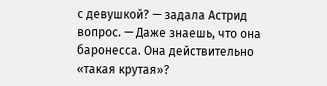с девушкой? — задала Астрид вопрос. — Даже знаешь, что она баронесса. Она действительно «такая крутая»?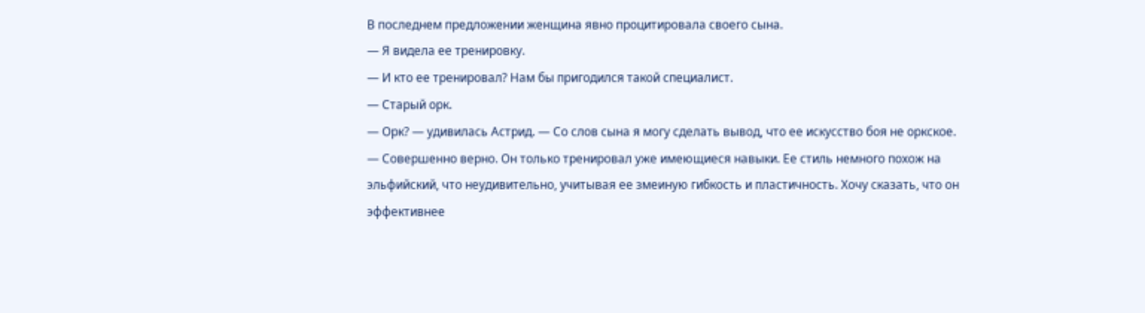В последнем предложении женщина явно процитировала своего сына.
— Я видела ее тренировку.
— И кто ее тренировал? Нам бы пригодился такой специалист.
— Старый орк.
— Орк? — удивилась Астрид. — Со слов сына я могу сделать вывод, что ее искусство боя не оркское.
— Совершенно верно. Он только тренировал уже имеющиеся навыки. Ее стиль немного похож на эльфийский, что неудивительно, учитывая ее змеиную гибкость и пластичность. Хочу сказать, что он эффективнее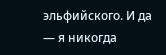эльфийского. И да — я никогда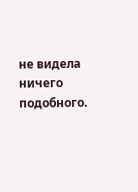не видела ничего подобного.